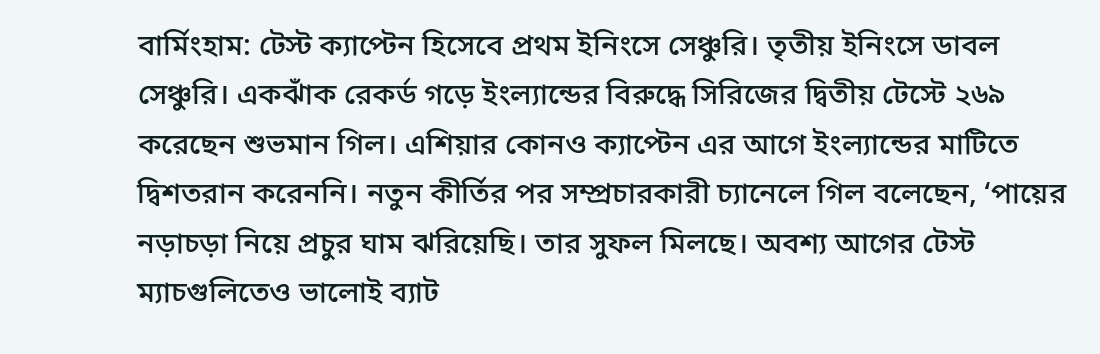বার্মিংহাম: টেস্ট ক্যাপ্টেন হিসেবে প্রথম ইনিংসে সেঞ্চুরি। তৃতীয় ইনিংসে ডাবল সেঞ্চুরি। একঝাঁক রেকর্ড গড়ে ইংল্যান্ডের বিরুদ্ধে সিরিজের দ্বিতীয় টেস্টে ২৬৯ করেছেন শুভমান গিল। এশিয়ার কোনও ক্যাপ্টেন এর আগে ইংল্যান্ডের মাটিতে দ্বিশতরান করেননি। নতুন কীর্তির পর সম্প্রচারকারী চ্যানেলে গিল বলেছেন, ‘পায়ের নড়াচড়া নিয়ে প্রচুর ঘাম ঝরিয়েছি। তার সুফল মিলছে। অবশ্য আগের টেস্ট ম্যাচগুলিতেও ভালোই ব্যাট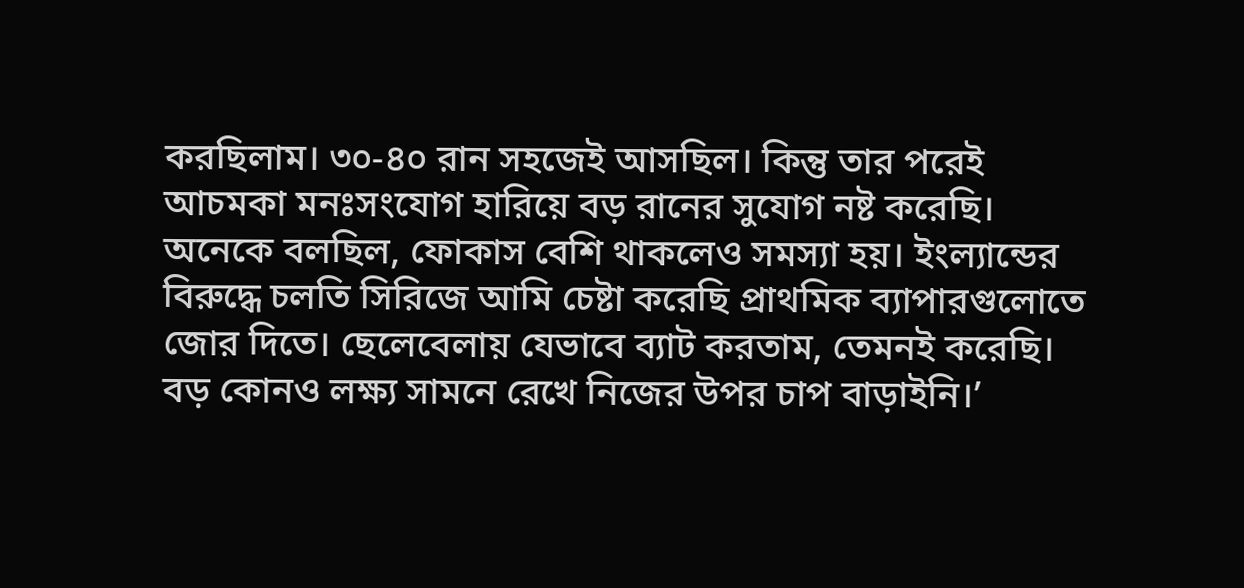করছিলাম। ৩০-৪০ রান সহজেই আসছিল। কিন্তু তার পরেই আচমকা মনঃসংযোগ হারিয়ে বড় রানের সুযোগ নষ্ট করেছি। অনেকে বলছিল, ফোকাস বেশি থাকলেও সমস্যা হয়। ইংল্যান্ডের বিরুদ্ধে চলতি সিরিজে আমি চেষ্টা করেছি প্রাথমিক ব্যাপারগুলোতে জোর দিতে। ছেলেবেলায় যেভাবে ব্যাট করতাম, তেমনই করেছি। বড় কোনও লক্ষ্য সামনে রেখে নিজের উপর চাপ বাড়াইনি।’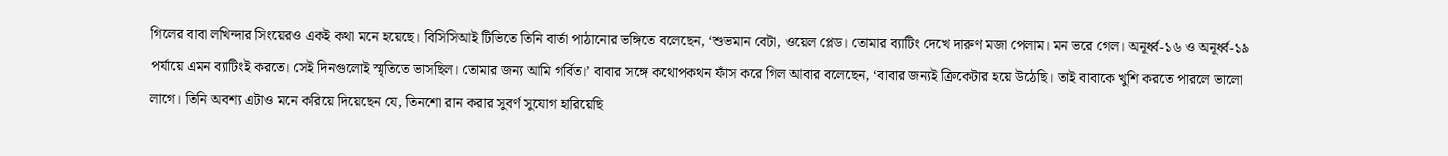গিলের বাবা লখিন্দার সিংয়েরও একই কথা মনে হয়েছে। বিসিসিআই টিভিতে তিনি বার্তা পাঠানোর ভঙ্গিতে বলেছেন, ‘শুভমান বেটা, ওয়েল প্লেড। তোমার ব্যাটিং দেখে দারুণ মজা পেলাম। মন ভরে গেল। অনূর্ধ্ব-১৬ ও অনূর্ধ্ব-১৯ পর্যায়ে এমন ব্যাটিংই করতে। সেই দিনগুলোই স্মৃতিতে ভাসছিল। তোমার জন্য আমি গর্বিত।’ বাবার সঙ্গে কথোপকথন ফাঁস করে গিল আবার বলেছেন, ‘বাবার জন্যই ক্রিকেটার হয়ে উঠেছি। তাই বাবাকে খুশি করতে পারলে ভালো লাগে। তিনি অবশ্য এটাও মনে করিয়ে দিয়েছেন যে, তিনশো রান করার সুবর্ণ সুযোগ হারিয়েছি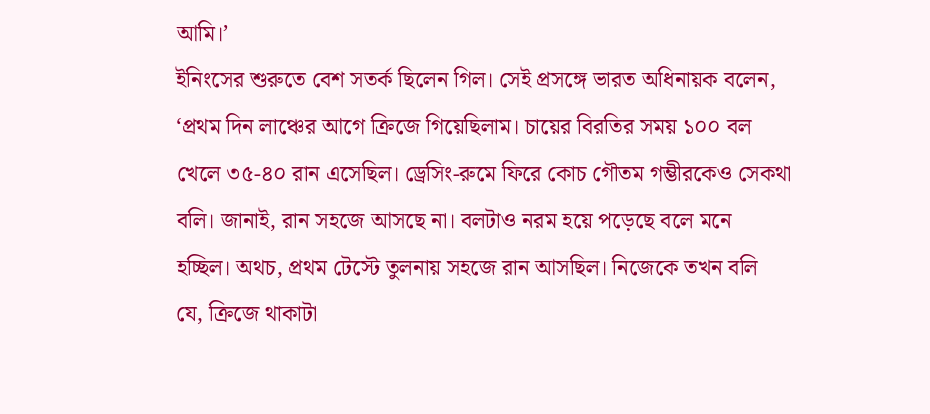আমি।’
ইনিংসের শুরুতে বেশ সতর্ক ছিলেন গিল। সেই প্রসঙ্গে ভারত অধিনায়ক বলেন, ‘প্রথম দিন লাঞ্চের আগে ক্রিজে গিয়েছিলাম। চায়ের বিরতির সময় ১০০ বল খেলে ৩৫-৪০ রান এসেছিল। ড্রেসিং-রুমে ফিরে কোচ গৌতম গম্ভীরকেও সেকথা বলি। জানাই, রান সহজে আসছে না। বলটাও নরম হয়ে পড়েছে বলে মনে হচ্ছিল। অথচ, প্রথম টেস্টে তুলনায় সহজে রান আসছিল। নিজেকে তখন বলি যে, ক্রিজে থাকাটা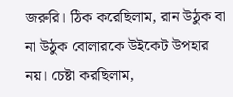জরুরি। ঠিক করেছিলাম, রান উঠুক বা না উঠুক বোলারকে উইকেট উপহার নয়। চেষ্টা করছিলাম,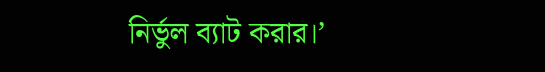নির্ভুল ব্যাট করার।’